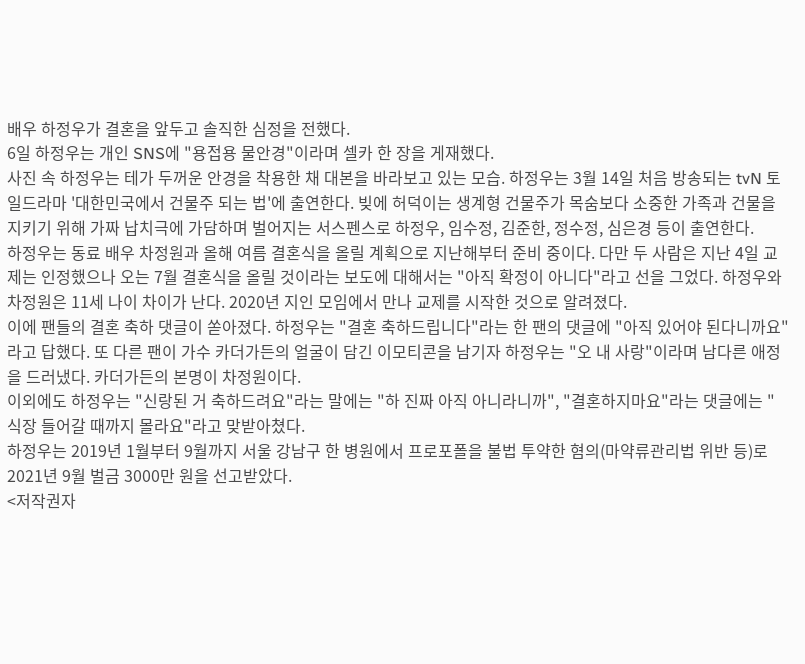배우 하정우가 결혼을 앞두고 솔직한 심정을 전했다.
6일 하정우는 개인 SNS에 "용접용 물안경"이라며 셀카 한 장을 게재했다.
사진 속 하정우는 테가 두꺼운 안경을 착용한 채 대본을 바라보고 있는 모습. 하정우는 3월 14일 처음 방송되는 tvN 토일드라마 '대한민국에서 건물주 되는 법'에 출연한다. 빚에 허덕이는 생계형 건물주가 목숨보다 소중한 가족과 건물을 지키기 위해 가짜 납치극에 가담하며 벌어지는 서스펜스로 하정우, 임수정, 김준한, 정수정, 심은경 등이 출연한다.
하정우는 동료 배우 차정원과 올해 여름 결혼식을 올릴 계획으로 지난해부터 준비 중이다. 다만 두 사람은 지난 4일 교제는 인정했으나 오는 7월 결혼식을 올릴 것이라는 보도에 대해서는 "아직 확정이 아니다"라고 선을 그었다. 하정우와 차정원은 11세 나이 차이가 난다. 2020년 지인 모임에서 만나 교제를 시작한 것으로 알려졌다.
이에 팬들의 결혼 축하 댓글이 쏟아졌다. 하정우는 "결혼 축하드립니다"라는 한 팬의 댓글에 "아직 있어야 된다니까요"라고 답했다. 또 다른 팬이 가수 카더가든의 얼굴이 담긴 이모티콘을 남기자 하정우는 "오 내 사랑"이라며 남다른 애정을 드러냈다. 카더가든의 본명이 차정원이다.
이외에도 하정우는 "신랑된 거 축하드려요"라는 말에는 "하 진짜 아직 아니라니까", "결혼하지마요"라는 댓글에는 "식장 들어갈 때까지 몰라요"라고 맞받아쳤다.
하정우는 2019년 1월부터 9월까지 서울 강남구 한 병원에서 프로포폴을 불법 투약한 혐의(마약류관리법 위반 등)로 2021년 9월 벌금 3000만 원을 선고받았다.
<저작권자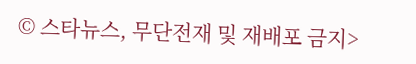© 스타뉴스, 무단전재 및 재배포 금지>